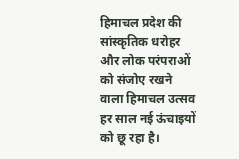हिमाचल प्रदेश की सांस्कृतिक धरोहर और लोक परंपराओं को संजोए रखने वाला हिमाचल उत्सव हर साल नई ऊंचाइयों को छू रहा है।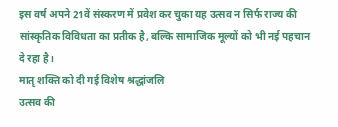इस वर्ष अपने 21वें संस्करण में प्रवेश कर चुका यह उत्सव न सिर्फ राज्य की सांस्कृतिक विविधता का प्रतीक है, बल्कि सामाजिक मूल्यों को भी नई पहचान दे रहा है।
मातृ शक्ति को दी गई विशेष श्रद्धांजलि
उत्सव की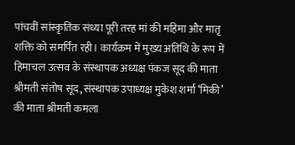पांचवीं सांस्कृतिक संध्या पूरी तरह मां की महिमा और मातृ शक्ति को समर्पित रही। कार्यक्रम में मुख्य अतिथि के रूप में हिमाचल उत्सव के संस्थापक अध्यक्ष पंकज सूद की माता श्रीमती संतोष सूद, संस्थापक उपाध्यक्ष मुकेश शर्मा ‘मिकी’ की माता श्रीमती कमला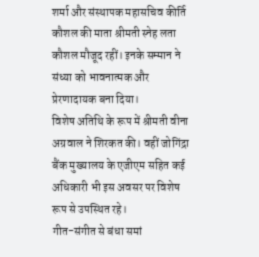शर्मा और संस्थापक महासचिव कीर्ति कौशल की माता श्रीमती स्नेह लता कौशल मौजूद रहीं। इनके सम्मान ने संध्या को भावनात्मक और प्रेरणादायक बना दिया।
विशेष अतिथि के रूप में श्रीमती वीना अग्रवाल ने शिरकत की। वहीं जोगिंद्रा बैंक मुख्यालय के एजीएम सहित कई अधिकारी भी इस अवसर पर विशेष रूप से उपस्थित रहे।
गीत-संगीत से बंधा समां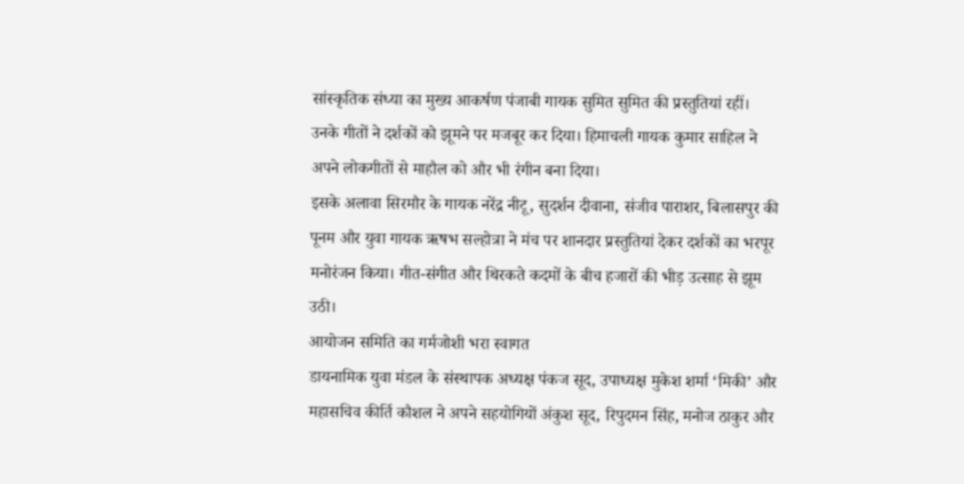सांस्कृतिक संध्या का मुख्य आकर्षण पंजाबी गायक सुमित सुमित की प्रस्तुतियां रहीं। उनके गीतों ने दर्शकों को झूमने पर मजबूर कर दिया। हिमाचली गायक कुमार साहिल ने अपने लोकगीतों से माहौल को और भी रंगीन बना दिया।
इसके अलावा सिरमौर के गायक नरेंद्र नीटू, सुदर्शन दीवाना, संजीव पाराशर, बिलासपुर की पूनम और युवा गायक ऋषभ सल्होत्रा ने मंच पर शानदार प्रस्तुतियां देकर दर्शकों का भरपूर मनोरंजन किया। गीत-संगीत और थिरकते कदमों के बीच हजारों की भीड़ उत्साह से झूम उठी।
आयोजन समिति का गर्मजोशी भरा स्वागत
डायनामिक युवा मंडल के संस्थापक अध्यक्ष पंकज सूद, उपाध्यक्ष मुकेश शर्मा ‘मिकी’ और महासचिव कीर्ति कौशल ने अपने सहयोगियों अंकुश सूद, रिपुदमन सिंह, मनोज ठाकुर और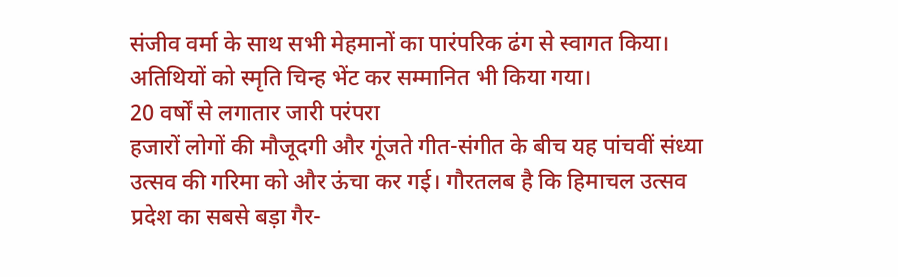संजीव वर्मा के साथ सभी मेहमानों का पारंपरिक ढंग से स्वागत किया। अतिथियों को स्मृति चिन्ह भेंट कर सम्मानित भी किया गया।
20 वर्षों से लगातार जारी परंपरा
हजारों लोगों की मौजूदगी और गूंजते गीत-संगीत के बीच यह पांचवीं संध्या उत्सव की गरिमा को और ऊंचा कर गई। गौरतलब है कि हिमाचल उत्सव प्रदेश का सबसे बड़ा गैर-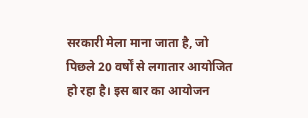सरकारी मेला माना जाता है, जो पिछले 20 वर्षों से लगातार आयोजित हो रहा है। इस बार का आयोजन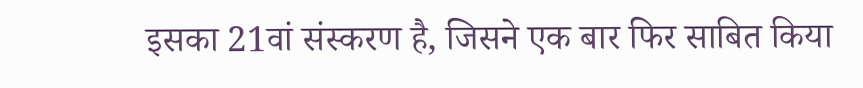इसका 21वां संस्करण है, जिसने एक बार फिर साबित किया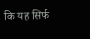कि यह सिर्फ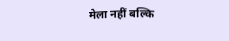मेला नहीं बल्कि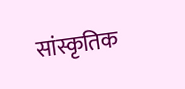सांस्कृतिक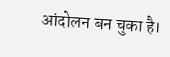आंदोलन बन चुका है।